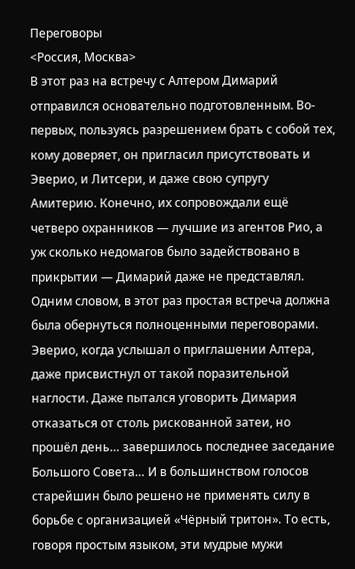Переговоры
<Россия, Москва>
В этот раз на встречу с Алтером Димарий отправился основательно подготовленным. Во-первых, пользуясь разрешением брать с собой тех, кому доверяет, он пригласил присутствовать и Эверио, и Литсери, и даже свою супругу Амитерию. Конечно, их сопровождали ещё четверо охранников — лучшие из агентов Рио, а уж сколько недомагов было задействовано в прикрытии — Димарий даже не представлял. Одним словом, в этот раз простая встреча должна была обернуться полноценными переговорами.
Эверио, когда услышал о приглашении Алтера, даже присвистнул от такой поразительной наглости. Даже пытался уговорить Димария отказаться от столь рискованной затеи, но прошёл день… завершилось последнее заседание Большого Совета… И в большинством голосов старейшин было решено не применять силу в борьбе с организацией «Чёрный тритон». То есть, говоря простым языком, эти мудрые мужи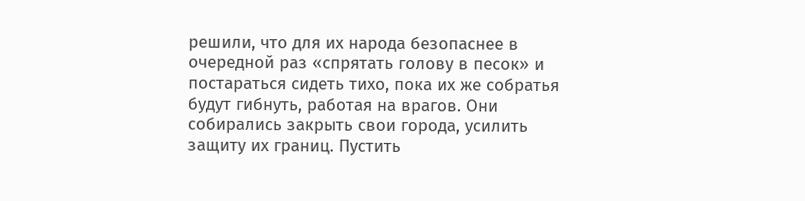решили, что для их народа безопаснее в очередной раз «спрятать голову в песок» и постараться сидеть тихо, пока их же собратья будут гибнуть, работая на врагов. Они собирались закрыть свои города, усилить защиту их границ. Пустить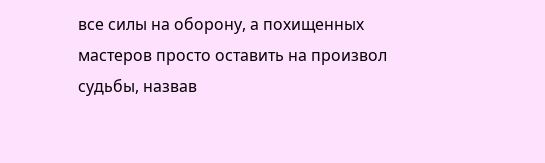все силы на оборону, а похищенных мастеров просто оставить на произвол судьбы, назвав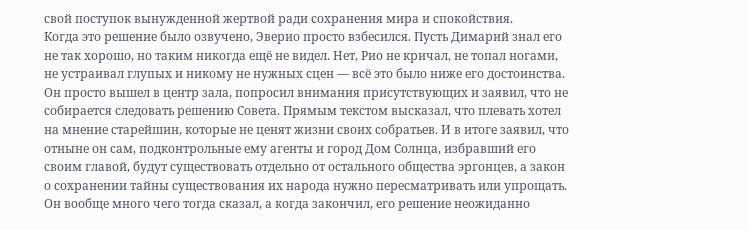свой поступок вынужденной жертвой ради сохранения мира и спокойствия.
Когда это решение было озвучено, Эверио просто взбесился. Пусть Димарий знал его не так хорошо, но таким никогда ещё не видел. Нет, Рио не кричал, не топал ногами, не устраивал глупых и никому не нужных сцен — всё это было ниже его достоинства. Он просто вышел в центр зала, попросил внимания присутствующих и заявил, что не собирается следовать решению Совета. Прямым текстом высказал, что плевать хотел на мнение старейшин, которые не ценят жизни своих собратьев. И в итоге заявил, что отныне он сам, подконтрольные ему агенты и город Дом Солнца, избравший его своим главой, будут существовать отдельно от остального общества эргонцев, а закон о сохранении тайны существования их народа нужно пересматривать или упрощать. Он вообще много чего тогда сказал, а когда закончил, его решение неожиданно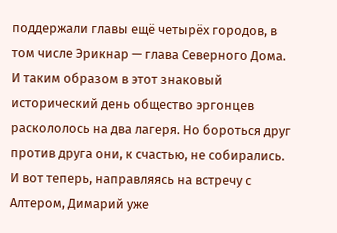поддержали главы ещё четырёх городов, в том числе Эрикнар — глава Северного Дома. И таким образом в этот знаковый исторический день общество эргонцев раскололось на два лагеря. Но бороться друг против друга они, к счастью, не собирались.
И вот теперь, направляясь на встречу с Алтером, Димарий уже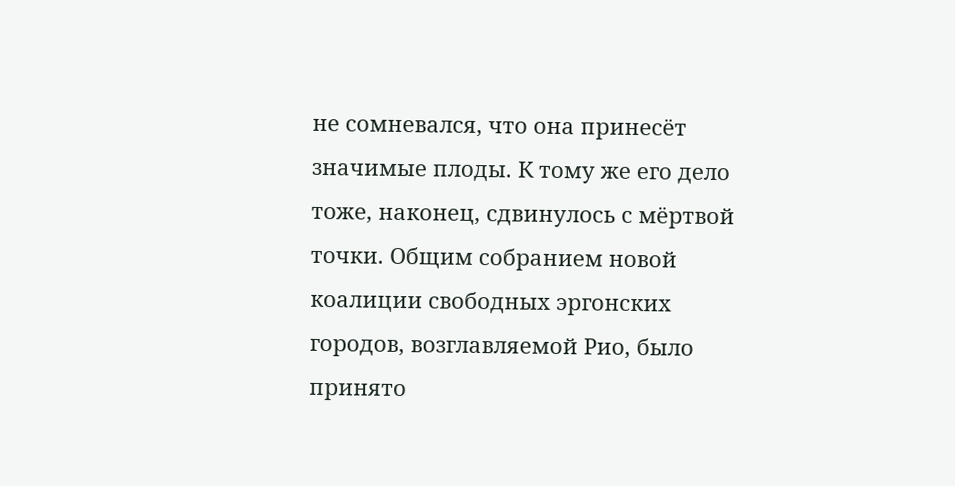не сомневался, что она принесёт значимые плоды. К тому же его дело тоже, наконец, сдвинулось с мёртвой точки. Общим собранием новой коалиции свободных эргонских городов, возглавляемой Рио, было принято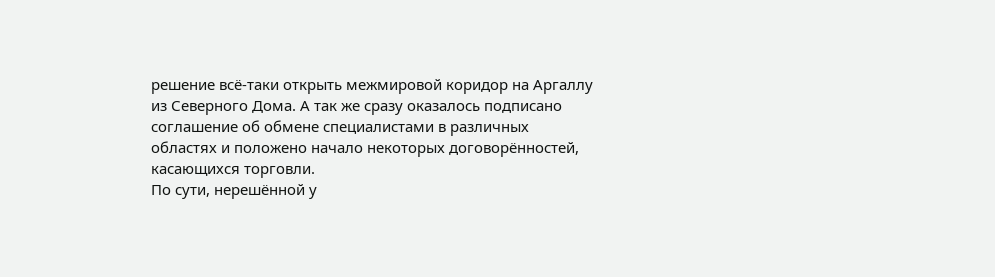решение всё-таки открыть межмировой коридор на Аргаллу из Северного Дома. А так же сразу оказалось подписано соглашение об обмене специалистами в различных областях и положено начало некоторых договорённостей, касающихся торговли.
По сути, нерешённой у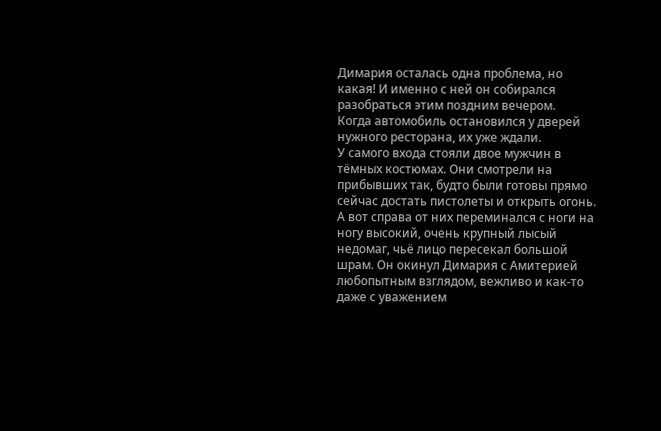Димария осталась одна проблема, но какая! И именно с ней он собирался разобраться этим поздним вечером.
Когда автомобиль остановился у дверей нужного ресторана, их уже ждали.
У самого входа стояли двое мужчин в тёмных костюмах. Они смотрели на прибывших так, будто были готовы прямо сейчас достать пистолеты и открыть огонь. А вот справа от них переминался с ноги на ногу высокий, очень крупный лысый недомаг, чьё лицо пересекал большой шрам. Он окинул Димария с Амитерией любопытным взглядом, вежливо и как-то даже с уважением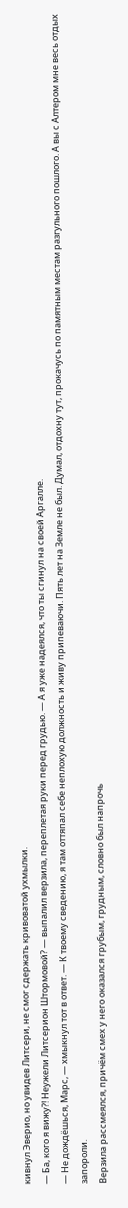кивнул Эверио, но увидев Литсери, не смог сдержать кривоватой ухмылки.
— Ба, кого я вижу?! Неужели Литсерион Штормовой? — выпалил верзила, переплетая руки перед грудью. — А я уже надеялся, что ты сгинул на своей Аргалле.
— Не дождёшься, Марс, — хмыкнул тот в ответ. — К твоему сведению, я там оттяпал себе неплохую должность и живу припеваючи. Пять лет на Земле не был. Думал, отдохну тут, прокачусь по памятным местам разгульного пошлого. А вы с Алтером мне весь отдых запороли.
Верзила рассмеялся, причём смех у него оказался грубым, грудным, словно был напрочь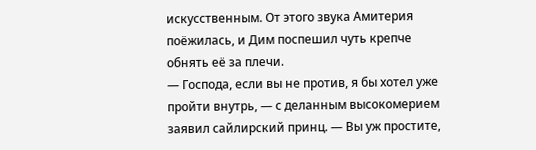искусственным. От этого звука Амитерия поёжилась, и Дим поспешил чуть крепче обнять её за плечи.
— Господа, если вы не против, я бы хотел уже пройти внутрь, — с деланным высокомерием заявил сайлирский принц. — Вы уж простите,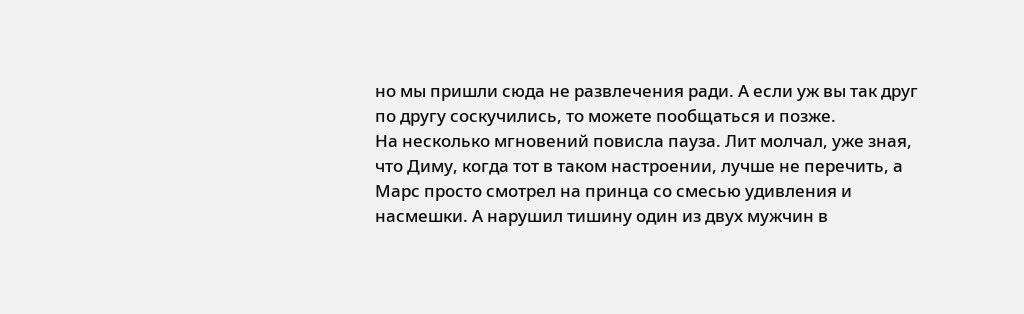но мы пришли сюда не развлечения ради. А если уж вы так друг по другу соскучились, то можете пообщаться и позже.
На несколько мгновений повисла пауза. Лит молчал, уже зная, что Диму, когда тот в таком настроении, лучше не перечить, а Марс просто смотрел на принца со смесью удивления и насмешки. А нарушил тишину один из двух мужчин в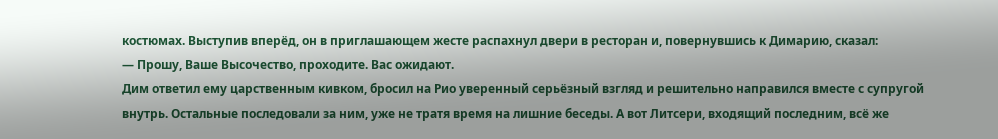костюмах. Выступив вперёд, он в приглашающем жесте распахнул двери в ресторан и, повернувшись к Димарию, сказал:
— Прошу, Ваше Высочество, проходите. Вас ожидают.
Дим ответил ему царственным кивком, бросил на Рио уверенный серьёзный взгляд и решительно направился вместе с супругой внутрь. Остальные последовали за ним, уже не тратя время на лишние беседы. А вот Литсери, входящий последним, всё же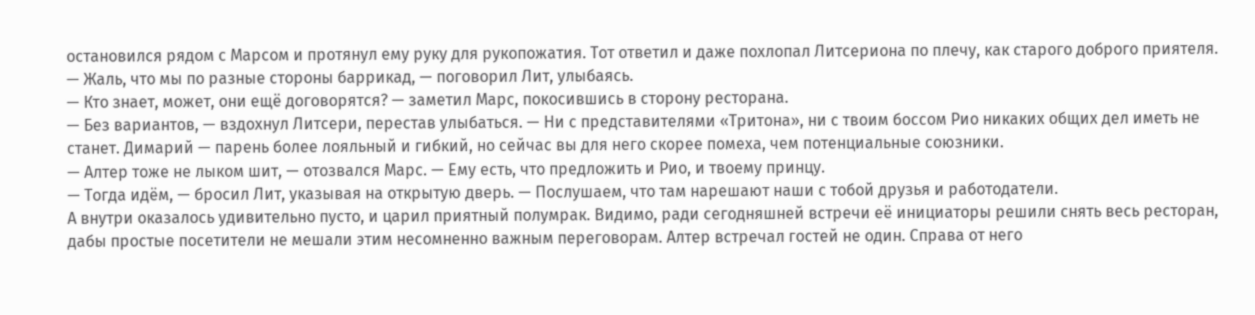остановился рядом с Марсом и протянул ему руку для рукопожатия. Тот ответил и даже похлопал Литсериона по плечу, как старого доброго приятеля.
— Жаль, что мы по разные стороны баррикад, — поговорил Лит, улыбаясь.
— Кто знает, может, они ещё договорятся? — заметил Марс, покосившись в сторону ресторана.
— Без вариантов, — вздохнул Литсери, перестав улыбаться. — Ни с представителями «Тритона», ни с твоим боссом Рио никаких общих дел иметь не станет. Димарий — парень более лояльный и гибкий, но сейчас вы для него скорее помеха, чем потенциальные союзники.
— Алтер тоже не лыком шит, — отозвался Марс. — Ему есть, что предложить и Рио, и твоему принцу.
— Тогда идём, — бросил Лит, указывая на открытую дверь. — Послушаем, что там нарешают наши с тобой друзья и работодатели.
А внутри оказалось удивительно пусто, и царил приятный полумрак. Видимо, ради сегодняшней встречи её инициаторы решили снять весь ресторан, дабы простые посетители не мешали этим несомненно важным переговорам. Алтер встречал гостей не один. Справа от него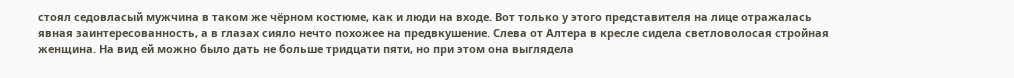стоял седовласый мужчина в таком же чёрном костюме, как и люди на входе. Вот только у этого представителя на лице отражалась явная заинтересованность, а в глазах сияло нечто похожее на предвкушение. Слева от Алтера в кресле сидела светловолосая стройная женщина. На вид ей можно было дать не больше тридцати пяти, но при этом она выглядела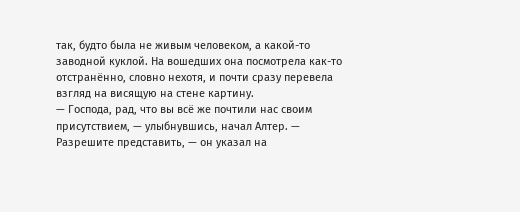так, будто была не живым человеком, а какой-то заводной куклой. На вошедших она посмотрела как-то отстранённо, словно нехотя, и почти сразу перевела взгляд на висящую на стене картину.
— Господа, рад, что вы всё же почтили нас своим присутствием, — улыбнувшись, начал Алтер. — Разрешите представить, — он указал на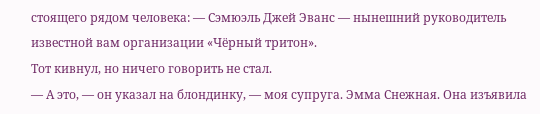стоящего рядом человека: — Сэмюэль Джей Эванс — нынешний руководитель известной вам организации «Чёрный тритон».
Тот кивнул, но ничего говорить не стал.
— А это, — он указал на блондинку, — моя супруга. Эмма Снежная. Она изъявила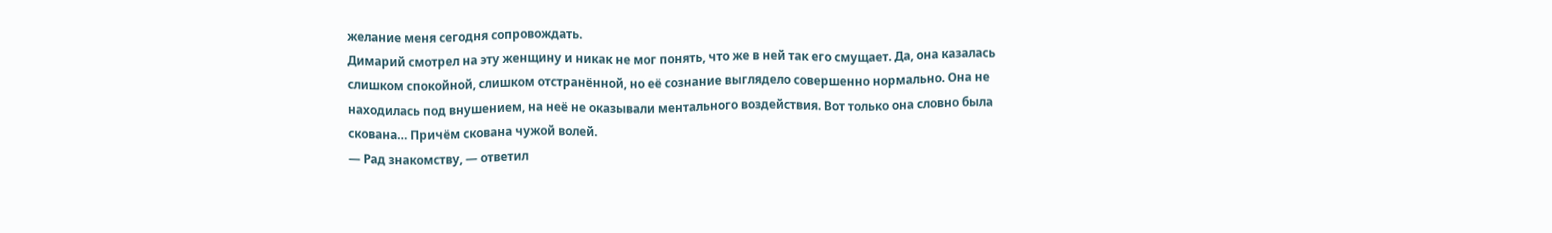желание меня сегодня сопровождать.
Димарий смотрел на эту женщину и никак не мог понять, что же в ней так его смущает. Да, она казалась слишком спокойной, слишком отстранённой, но её сознание выглядело совершенно нормально. Она не находилась под внушением, на неё не оказывали ментального воздействия. Вот только она словно была скована… Причём скована чужой волей.
— Рад знакомству, — ответил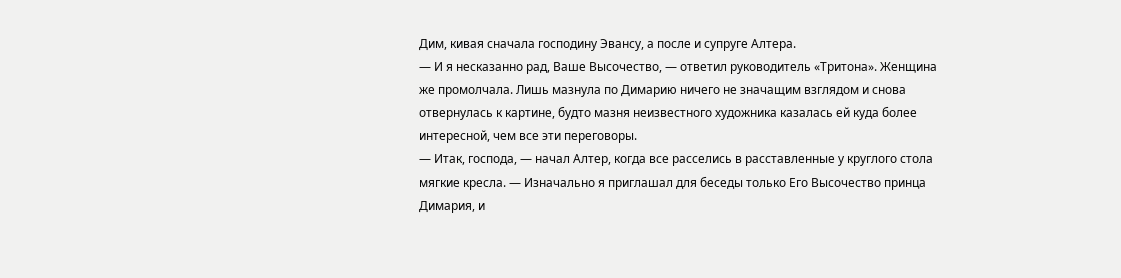Дим, кивая сначала господину Эвансу, а после и супруге Алтера.
— И я несказанно рад, Ваше Высочество, — ответил руководитель «Тритона». Женщина же промолчала. Лишь мазнула по Димарию ничего не значащим взглядом и снова отвернулась к картине, будто мазня неизвестного художника казалась ей куда более интересной, чем все эти переговоры.
— Итак, господа, — начал Алтер, когда все расселись в расставленные у круглого стола мягкие кресла. — Изначально я приглашал для беседы только Его Высочество принца Димария, и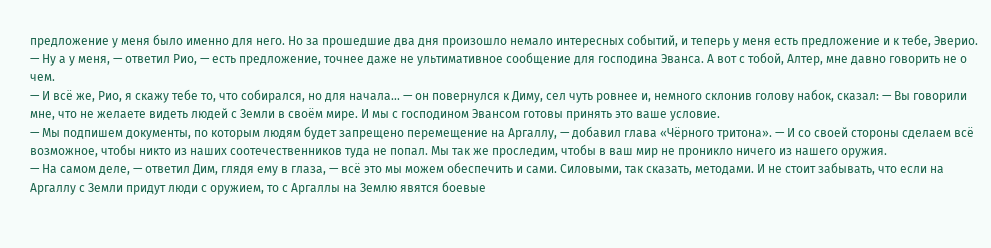предложение у меня было именно для него. Но за прошедшие два дня произошло немало интересных событий, и теперь у меня есть предложение и к тебе, Эверио.
— Ну а у меня, — ответил Рио, — есть предложение, точнее даже не ультимативное сообщение для господина Эванса. А вот с тобой, Алтер, мне давно говорить не о чем.
— И всё же, Рио, я скажу тебе то, что собирался, но для начала… — он повернулся к Диму, сел чуть ровнее и, немного склонив голову набок, сказал: — Вы говорили мне, что не желаете видеть людей с Земли в своём мире. И мы с господином Эвансом готовы принять это ваше условие.
— Мы подпишем документы, по которым людям будет запрещено перемещение на Аргаллу, — добавил глава «Чёрного тритона». — И со своей стороны сделаем всё возможное, чтобы никто из наших соотечественников туда не попал. Мы так же проследим, чтобы в ваш мир не проникло ничего из нашего оружия.
— На самом деле, — ответил Дим, глядя ему в глаза, — всё это мы можем обеспечить и сами. Силовыми, так сказать, методами. И не стоит забывать, что если на Аргаллу с Земли придут люди с оружием, то с Аргаллы на Землю явятся боевые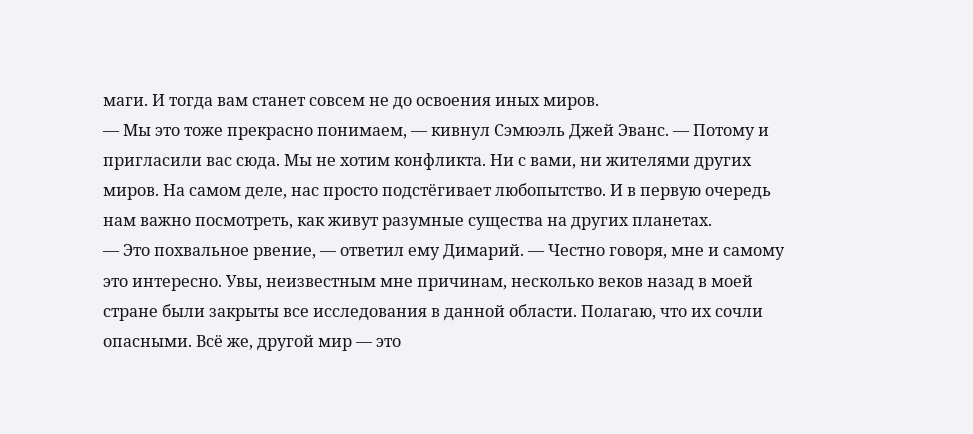маги. И тогда вам станет совсем не до освоения иных миров.
— Мы это тоже прекрасно понимаем, — кивнул Сэмюэль Джей Эванс. — Потому и пригласили вас сюда. Мы не хотим конфликта. Ни с вами, ни жителями других миров. На самом деле, нас просто подстёгивает любопытство. И в первую очередь нам важно посмотреть, как живут разумные существа на других планетах.
— Это похвальное рвение, — ответил ему Димарий. — Честно говоря, мне и самому это интересно. Увы, неизвестным мне причинам, несколько веков назад в моей стране были закрыты все исследования в данной области. Полагаю, что их сочли опасными. Всё же, другой мир — это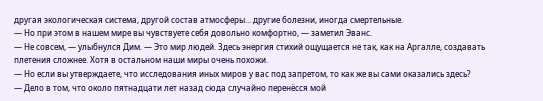другая экологическая система, другой состав атмосферы… другие болезни, иногда смертельные.
— Но при этом в нашем мире вы чувствуете себя довольно комфортно, — заметил Эванс.
— Не совсем, — улыбнулся Дим. — Это мир людей. Здесь энергия стихий ощущается не так, как на Аргалле, создавать плетения сложнее. Хотя в остальном наши миры очень похожи.
— Но если вы утверждаете, что исследования иных миров у вас под запретом, то как же вы сами оказались здесь?
— Дело в том, что около пятнадцати лет назад сюда случайно перенёсся мой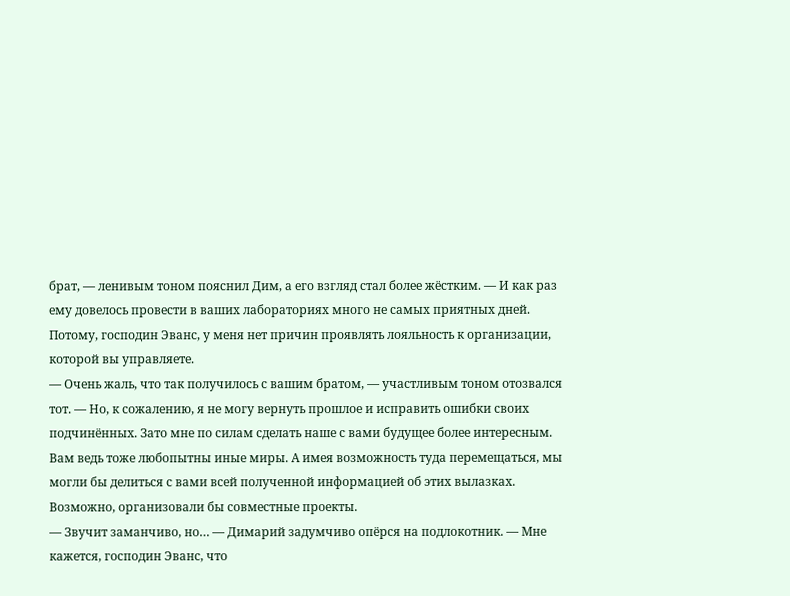брат, — ленивым тоном пояснил Дим, а его взгляд стал более жёстким. — И как раз ему довелось провести в ваших лабораториях много не самых приятных дней. Потому, господин Эванс, у меня нет причин проявлять лояльность к организации, которой вы управляете.
— Очень жаль, что так получилось с вашим братом, — участливым тоном отозвался тот. — Но, к сожалению, я не могу вернуть прошлое и исправить ошибки своих подчинённых. Зато мне по силам сделать наше с вами будущее более интересным. Вам ведь тоже любопытны иные миры. А имея возможность туда перемещаться, мы могли бы делиться с вами всей полученной информацией об этих вылазках. Возможно, организовали бы совместные проекты.
— Звучит заманчиво, но… — Димарий задумчиво опёрся на подлокотник. — Мне кажется, господин Эванс, что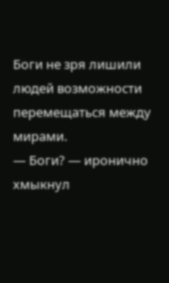Боги не зря лишили людей возможности перемещаться между мирами.
— Боги? — иронично хмыкнул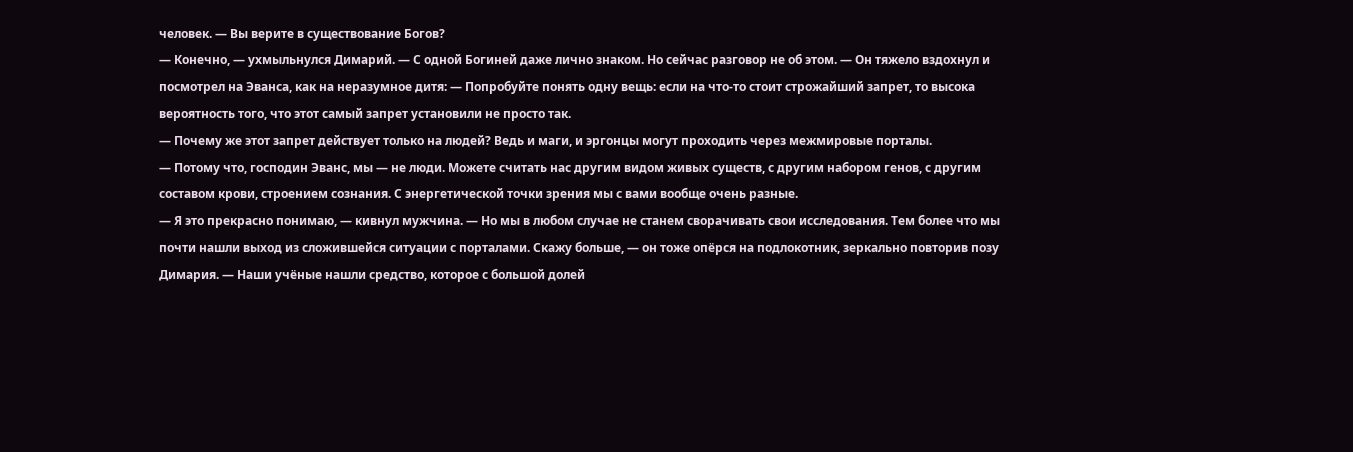человек. — Вы верите в существование Богов?
— Конечно, — ухмыльнулся Димарий. — С одной Богиней даже лично знаком. Но сейчас разговор не об этом. — Он тяжело вздохнул и посмотрел на Эванса, как на неразумное дитя: — Попробуйте понять одну вещь: если на что-то стоит строжайший запрет, то высока вероятность того, что этот самый запрет установили не просто так.
— Почему же этот запрет действует только на людей? Ведь и маги, и эргонцы могут проходить через межмировые порталы.
— Потому что, господин Эванс, мы — не люди. Можете считать нас другим видом живых существ, с другим набором генов, с другим составом крови, строением сознания. С энергетической точки зрения мы с вами вообще очень разные.
— Я это прекрасно понимаю, — кивнул мужчина. — Но мы в любом случае не станем сворачивать свои исследования. Тем более что мы почти нашли выход из сложившейся ситуации с порталами. Скажу больше, — он тоже опёрся на подлокотник, зеркально повторив позу Димария. — Наши учёные нашли средство, которое с большой долей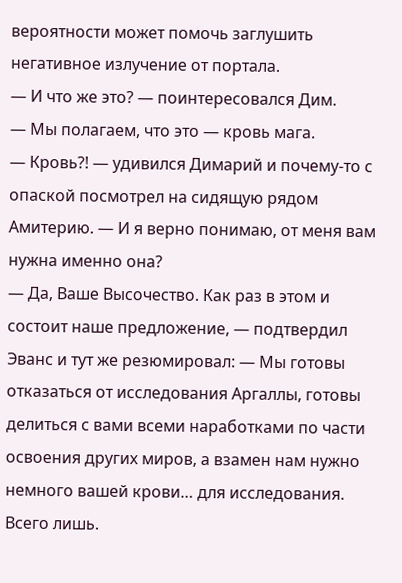вероятности может помочь заглушить негативное излучение от портала.
— И что же это? — поинтересовался Дим.
— Мы полагаем, что это — кровь мага.
— Кровь?! — удивился Димарий и почему-то с опаской посмотрел на сидящую рядом Амитерию. — И я верно понимаю, от меня вам нужна именно она?
— Да, Ваше Высочество. Как раз в этом и состоит наше предложение, — подтвердил Эванс и тут же резюмировал: — Мы готовы отказаться от исследования Аргаллы, готовы делиться с вами всеми наработками по части освоения других миров, а взамен нам нужно немного вашей крови… для исследования. Всего лишь.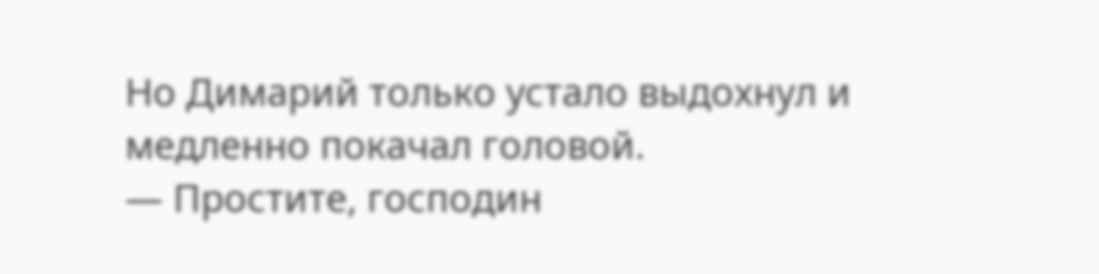Но Димарий только устало выдохнул и медленно покачал головой.
— Простите, господин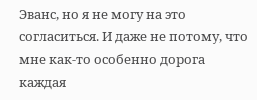Эванс, но я не могу на это согласиться. И даже не потому, что мне как-то особенно дорога каждая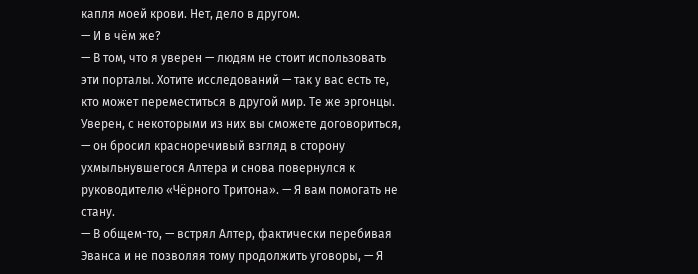капля моей крови. Нет, дело в другом.
— И в чём же?
— В том, что я уверен — людям не стоит использовать эти порталы. Хотите исследований — так у вас есть те, кто может переместиться в другой мир. Те же эргонцы. Уверен, с некоторыми из них вы сможете договориться, — он бросил красноречивый взгляд в сторону ухмыльнувшегося Алтера и снова повернулся к руководителю «Чёрного Тритона». — Я вам помогать не стану.
— В общем-то, — встрял Алтер, фактически перебивая Эванса и не позволяя тому продолжить уговоры, — Я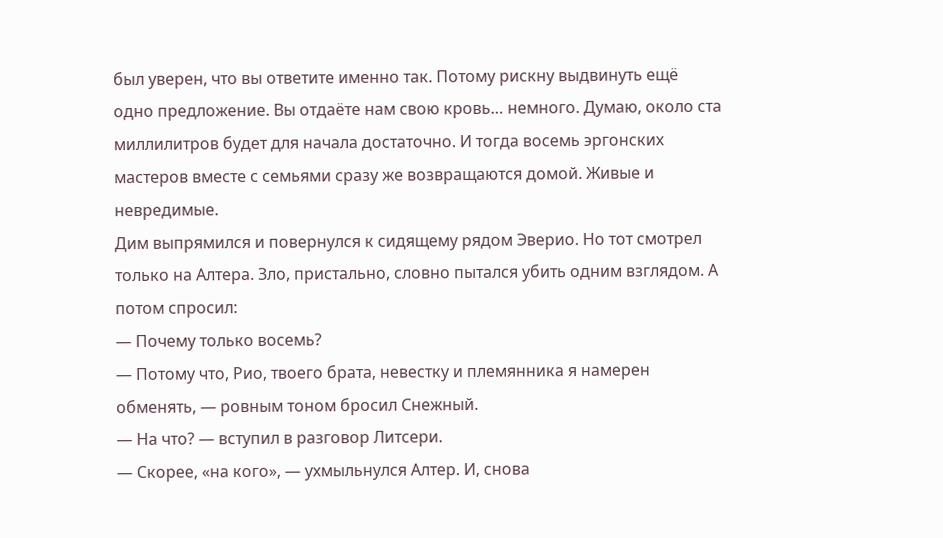был уверен, что вы ответите именно так. Потому рискну выдвинуть ещё одно предложение. Вы отдаёте нам свою кровь… немного. Думаю, около ста миллилитров будет для начала достаточно. И тогда восемь эргонских мастеров вместе с семьями сразу же возвращаются домой. Живые и невредимые.
Дим выпрямился и повернулся к сидящему рядом Эверио. Но тот смотрел только на Алтера. Зло, пристально, словно пытался убить одним взглядом. А потом спросил:
— Почему только восемь?
— Потому что, Рио, твоего брата, невестку и племянника я намерен обменять, — ровным тоном бросил Снежный.
— На что? — вступил в разговор Литсери.
— Скорее, «на кого», — ухмыльнулся Алтер. И, снова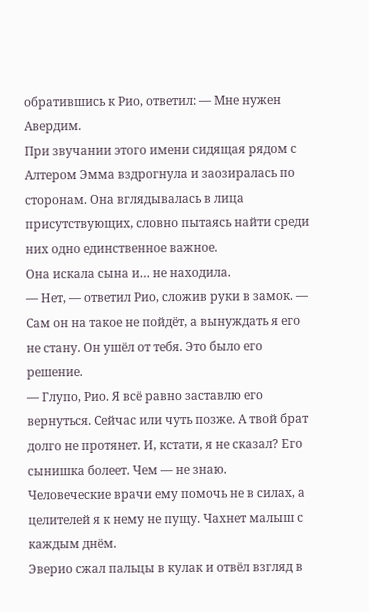обратившись к Рио, ответил: — Мне нужен Авердим.
При звучании этого имени сидящая рядом с Алтером Эмма вздрогнула и заозиралась по сторонам. Она вглядывалась в лица присутствующих, словно пытаясь найти среди них одно единственное важное.
Она искала сына и… не находила.
— Нет, — ответил Рио, сложив руки в замок. — Сам он на такое не пойдёт, а вынуждать я его не стану. Он ушёл от тебя. Это было его решение.
— Глупо, Рио. Я всё равно заставлю его вернуться. Сейчас или чуть позже. А твой брат долго не протянет. И, кстати, я не сказал? Его сынишка болеет. Чем — не знаю. Человеческие врачи ему помочь не в силах, а целителей я к нему не пущу. Чахнет малыш с каждым днём.
Эверио сжал пальцы в кулак и отвёл взгляд в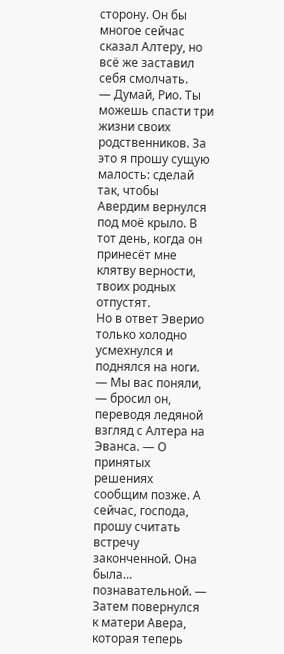сторону. Он бы многое сейчас сказал Алтеру, но всё же заставил себя смолчать.
— Думай, Рио. Ты можешь спасти три жизни своих родственников. За это я прошу сущую малость: сделай так, чтобы Авердим вернулся под моё крыло. В тот день, когда он принесёт мне клятву верности, твоих родных отпустят.
Но в ответ Эверио только холодно усмехнулся и поднялся на ноги.
— Мы вас поняли, — бросил он, переводя ледяной взгляд с Алтера на Эванса. — О принятых решениях сообщим позже. А сейчас, господа, прошу считать встречу законченной. Она была… познавательной. — Затем повернулся к матери Авера, которая теперь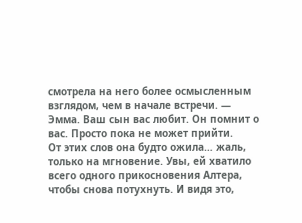смотрела на него более осмысленным взглядом, чем в начале встречи. — Эмма. Ваш сын вас любит. Он помнит о вас. Просто пока не может прийти.
От этих слов она будто ожила… жаль, только на мгновение. Увы, ей хватило всего одного прикосновения Алтера, чтобы снова потухнуть. И видя это,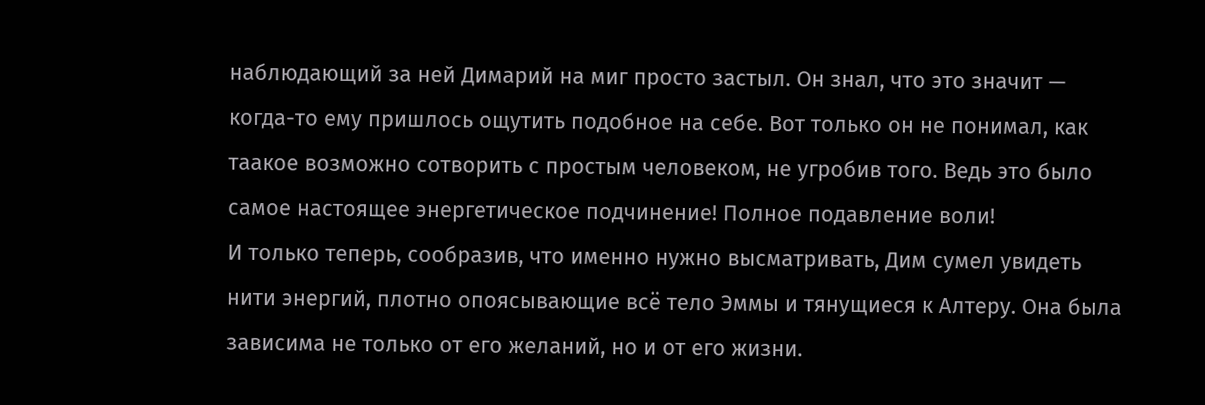наблюдающий за ней Димарий на миг просто застыл. Он знал, что это значит — когда-то ему пришлось ощутить подобное на себе. Вот только он не понимал, как таакое возможно сотворить с простым человеком, не угробив того. Ведь это было самое настоящее энергетическое подчинение! Полное подавление воли!
И только теперь, сообразив, что именно нужно высматривать, Дим сумел увидеть нити энергий, плотно опоясывающие всё тело Эммы и тянущиеся к Алтеру. Она была зависима не только от его желаний, но и от его жизни.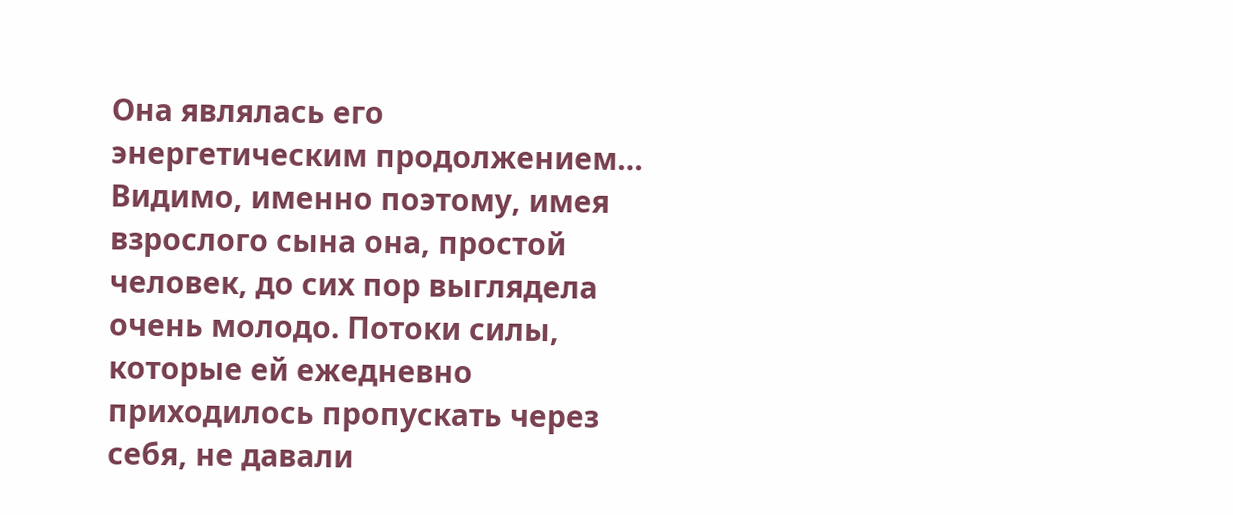Она являлась его энергетическим продолжением… Видимо, именно поэтому, имея взрослого сына она, простой человек, до сих пор выглядела очень молодо. Потоки силы, которые ей ежедневно приходилось пропускать через себя, не давали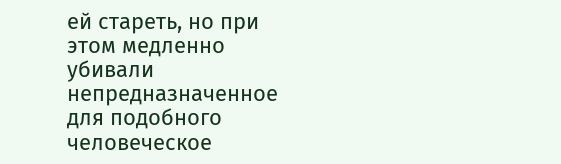ей стареть, но при этом медленно убивали непредназначенное для подобного человеческое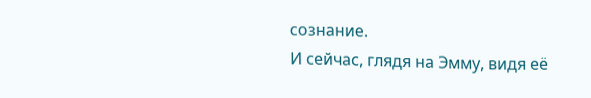сознание.
И сейчас, глядя на Эмму, видя её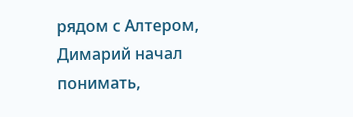рядом с Алтером, Димарий начал понимать,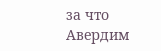за что Авердим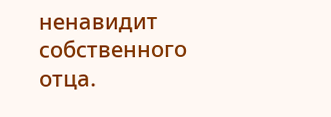ненавидит собственного отца.